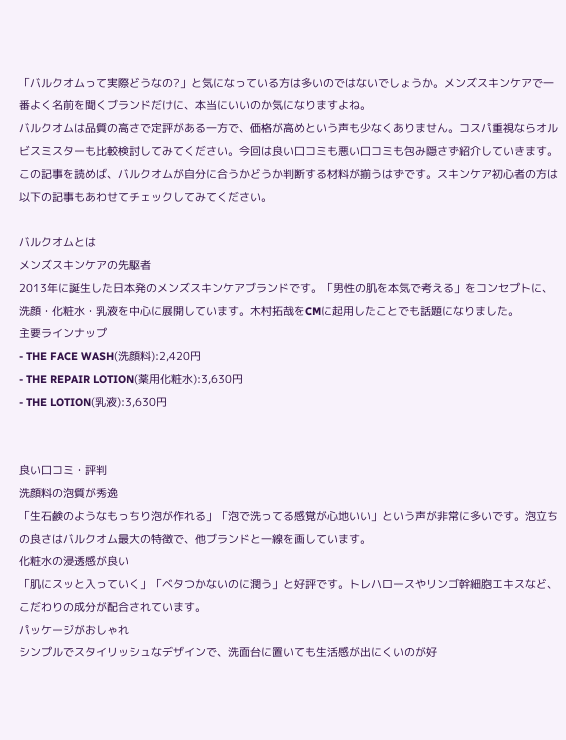「バルクオムって実際どうなの?」と気になっている方は多いのではないでしょうか。メンズスキンケアで一番よく名前を聞くブランドだけに、本当にいいのか気になりますよね。
バルクオムは品質の高さで定評がある一方で、価格が高めという声も少なくありません。コスパ重視ならオルビスミスターも比較検討してみてください。今回は良い口コミも悪い口コミも包み隠さず紹介していきます。
この記事を読めば、バルクオムが自分に合うかどうか判断する材料が揃うはずです。スキンケア初心者の方は以下の記事もあわせてチェックしてみてください。

バルクオムとは
メンズスキンケアの先駆者
2013年に誕生した日本発のメンズスキンケアブランドです。「男性の肌を本気で考える」をコンセプトに、洗顔・化粧水・乳液を中心に展開しています。木村拓哉をCMに起用したことでも話題になりました。
主要ラインナップ
- THE FACE WASH(洗顔料):2,420円
- THE REPAIR LOTION(薬用化粧水):3,630円
- THE LOTION(乳液):3,630円


良い口コミ・評判
洗顔料の泡質が秀逸
「生石鹸のようなもっちり泡が作れる」「泡で洗ってる感覚が心地いい」という声が非常に多いです。泡立ちの良さはバルクオム最大の特徴で、他ブランドと一線を画しています。
化粧水の浸透感が良い
「肌にスッと入っていく」「ベタつかないのに潤う」と好評です。トレハロースやリンゴ幹細胞エキスなど、こだわりの成分が配合されています。
パッケージがおしゃれ
シンプルでスタイリッシュなデザインで、洗面台に置いても生活感が出にくいのが好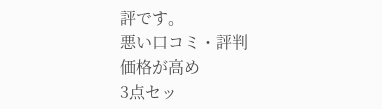評です。
悪い口コミ・評判
価格が高め
3点セッ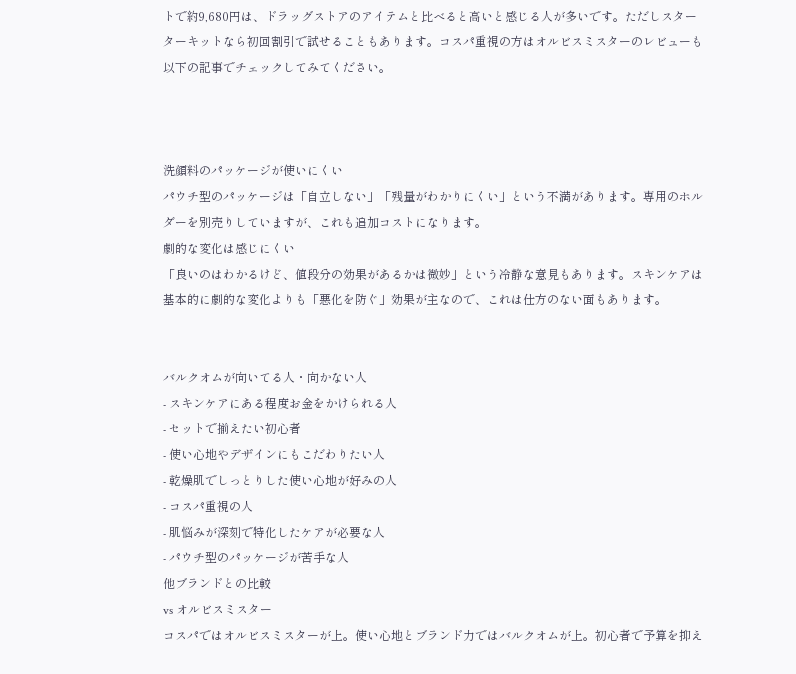トで約9,680円は、ドラッグストアのアイテムと比べると高いと感じる人が多いです。ただしスターターキットなら初回割引で試せることもあります。コスパ重視の方はオルビスミスターのレビューも以下の記事でチェックしてみてください。



洗顔料のパッケージが使いにくい
パウチ型のパッケージは「自立しない」「残量がわかりにくい」という不満があります。専用のホルダーを別売りしていますが、これも追加コストになります。
劇的な変化は感じにくい
「良いのはわかるけど、値段分の効果があるかは微妙」という冷静な意見もあります。スキンケアは基本的に劇的な変化よりも「悪化を防ぐ」効果が主なので、これは仕方のない面もあります。


バルクオムが向いてる人・向かない人
- スキンケアにある程度お金をかけられる人
- セットで揃えたい初心者
- 使い心地やデザインにもこだわりたい人
- 乾燥肌でしっとりした使い心地が好みの人
- コスパ重視の人
- 肌悩みが深刻で特化したケアが必要な人
- パウチ型のパッケージが苦手な人
他ブランドとの比較
vs オルビスミスター
コスパではオルビスミスターが上。使い心地とブランド力ではバルクオムが上。初心者で予算を抑え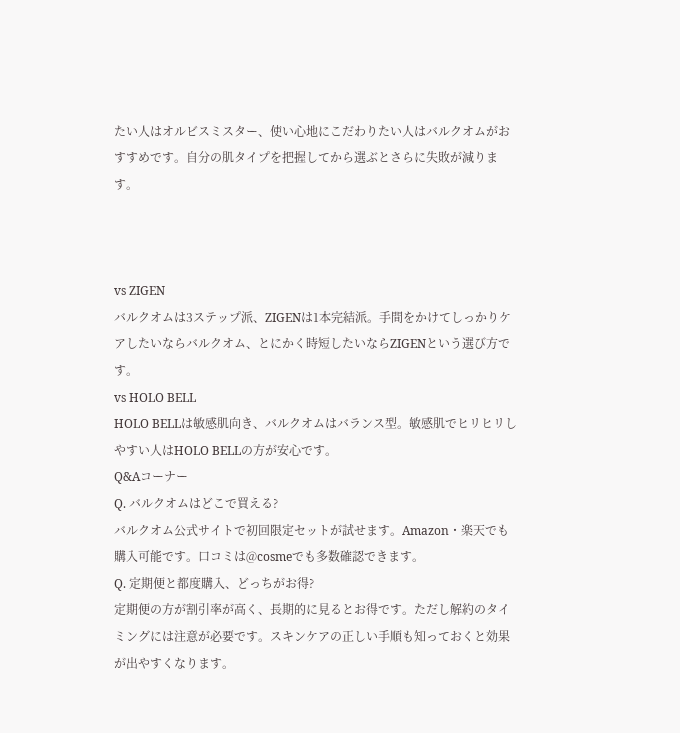たい人はオルビスミスター、使い心地にこだわりたい人はバルクオムがおすすめです。自分の肌タイプを把握してから選ぶとさらに失敗が減ります。



vs ZIGEN
バルクオムは3ステップ派、ZIGENは1本完結派。手間をかけてしっかりケアしたいならバルクオム、とにかく時短したいならZIGENという選び方です。
vs HOLO BELL
HOLO BELLは敏感肌向き、バルクオムはバランス型。敏感肌でヒリヒリしやすい人はHOLO BELLの方が安心です。
Q&Aコーナー
Q. バルクオムはどこで買える?
バルクオム公式サイトで初回限定セットが試せます。Amazon・楽天でも購入可能です。口コミは@cosmeでも多数確認できます。
Q. 定期便と都度購入、どっちがお得?
定期便の方が割引率が高く、長期的に見るとお得です。ただし解約のタイミングには注意が必要です。スキンケアの正しい手順も知っておくと効果が出やすくなります。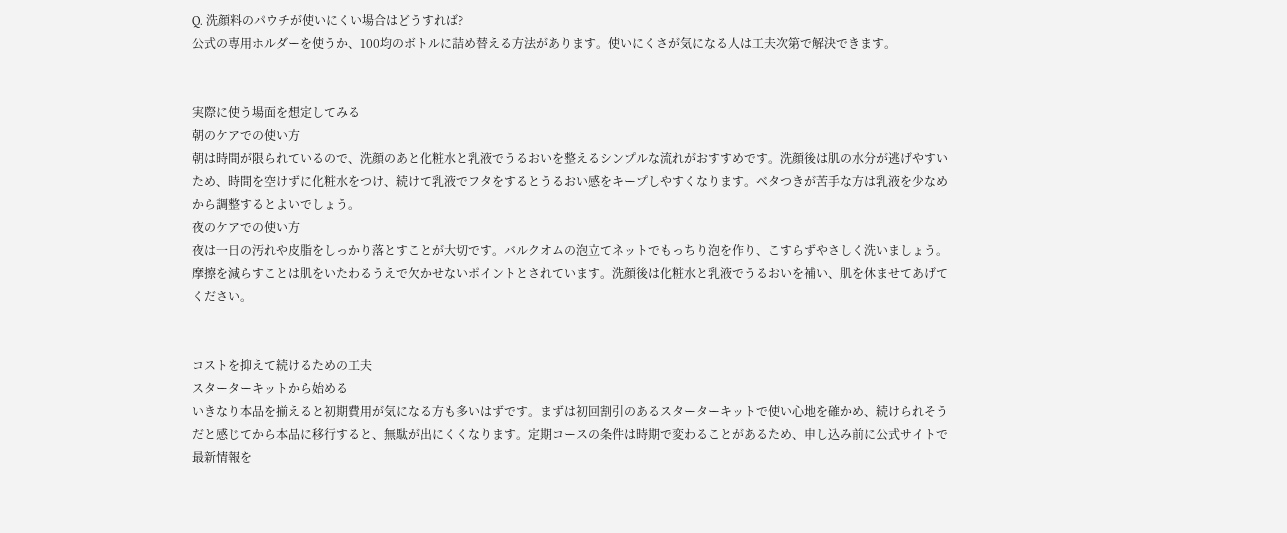Q. 洗顔料のパウチが使いにくい場合はどうすれば?
公式の専用ホルダーを使うか、100均のボトルに詰め替える方法があります。使いにくさが気になる人は工夫次第で解決できます。


実際に使う場面を想定してみる
朝のケアでの使い方
朝は時間が限られているので、洗顔のあと化粧水と乳液でうるおいを整えるシンプルな流れがおすすめです。洗顔後は肌の水分が逃げやすいため、時間を空けずに化粧水をつけ、続けて乳液でフタをするとうるおい感をキープしやすくなります。ベタつきが苦手な方は乳液を少なめから調整するとよいでしょう。
夜のケアでの使い方
夜は一日の汚れや皮脂をしっかり落とすことが大切です。バルクオムの泡立てネットでもっちり泡を作り、こすらずやさしく洗いましょう。摩擦を減らすことは肌をいたわるうえで欠かせないポイントとされています。洗顔後は化粧水と乳液でうるおいを補い、肌を休ませてあげてください。


コストを抑えて続けるための工夫
スターターキットから始める
いきなり本品を揃えると初期費用が気になる方も多いはずです。まずは初回割引のあるスターターキットで使い心地を確かめ、続けられそうだと感じてから本品に移行すると、無駄が出にくくなります。定期コースの条件は時期で変わることがあるため、申し込み前に公式サイトで最新情報を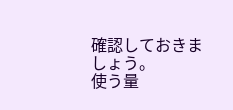確認しておきましょう。
使う量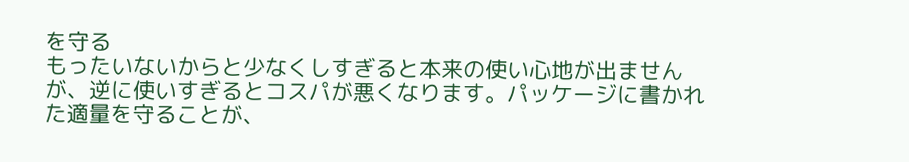を守る
もったいないからと少なくしすぎると本来の使い心地が出ませんが、逆に使いすぎるとコスパが悪くなります。パッケージに書かれた適量を守ることが、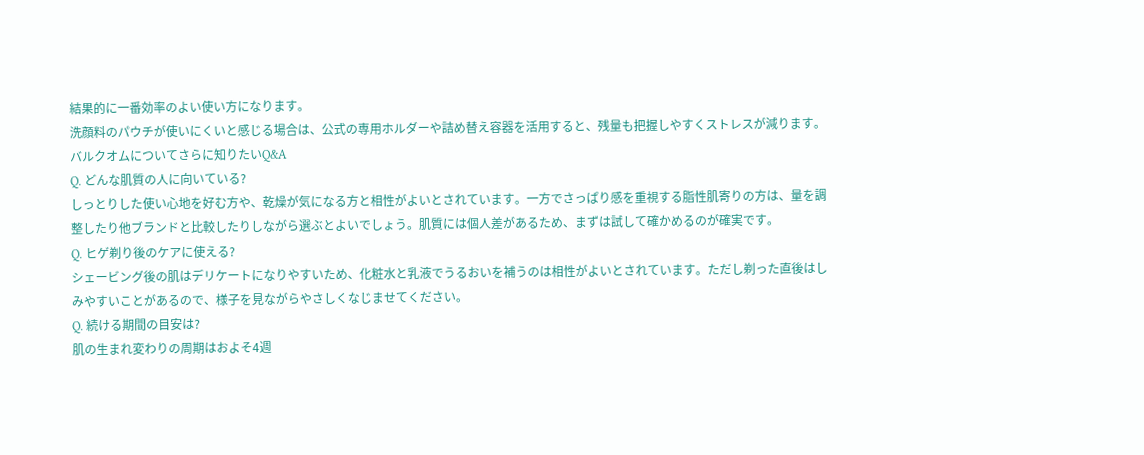結果的に一番効率のよい使い方になります。
洗顔料のパウチが使いにくいと感じる場合は、公式の専用ホルダーや詰め替え容器を活用すると、残量も把握しやすくストレスが減ります。
バルクオムについてさらに知りたいQ&A
Q. どんな肌質の人に向いている?
しっとりした使い心地を好む方や、乾燥が気になる方と相性がよいとされています。一方でさっぱり感を重視する脂性肌寄りの方は、量を調整したり他ブランドと比較したりしながら選ぶとよいでしょう。肌質には個人差があるため、まずは試して確かめるのが確実です。
Q. ヒゲ剃り後のケアに使える?
シェービング後の肌はデリケートになりやすいため、化粧水と乳液でうるおいを補うのは相性がよいとされています。ただし剃った直後はしみやすいことがあるので、様子を見ながらやさしくなじませてください。
Q. 続ける期間の目安は?
肌の生まれ変わりの周期はおよそ4週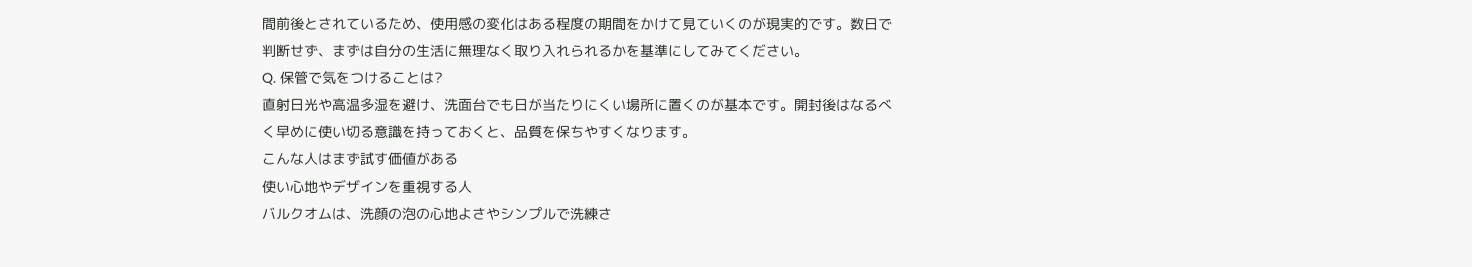間前後とされているため、使用感の変化はある程度の期間をかけて見ていくのが現実的です。数日で判断せず、まずは自分の生活に無理なく取り入れられるかを基準にしてみてください。
Q. 保管で気をつけることは?
直射日光や高温多湿を避け、洗面台でも日が当たりにくい場所に置くのが基本です。開封後はなるべく早めに使い切る意識を持っておくと、品質を保ちやすくなります。
こんな人はまず試す価値がある
使い心地やデザインを重視する人
バルクオムは、洗顔の泡の心地よさやシンプルで洗練さ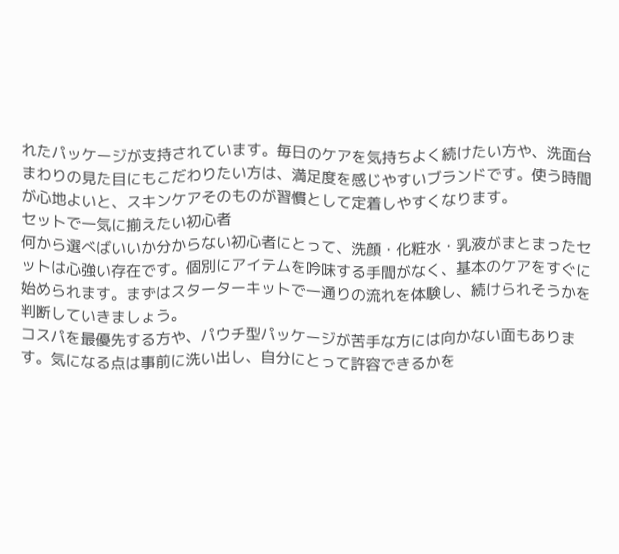れたパッケージが支持されています。毎日のケアを気持ちよく続けたい方や、洗面台まわりの見た目にもこだわりたい方は、満足度を感じやすいブランドです。使う時間が心地よいと、スキンケアそのものが習慣として定着しやすくなります。
セットで一気に揃えたい初心者
何から選べばいいか分からない初心者にとって、洗顔・化粧水・乳液がまとまったセットは心強い存在です。個別にアイテムを吟味する手間がなく、基本のケアをすぐに始められます。まずはスターターキットで一通りの流れを体験し、続けられそうかを判断していきましょう。
コスパを最優先する方や、パウチ型パッケージが苦手な方には向かない面もあります。気になる点は事前に洗い出し、自分にとって許容できるかを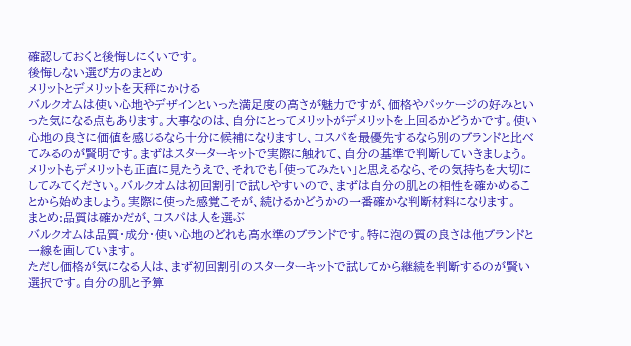確認しておくと後悔しにくいです。
後悔しない選び方のまとめ
メリットとデメリットを天秤にかける
バルクオムは使い心地やデザインといった満足度の高さが魅力ですが、価格やパッケージの好みといった気になる点もあります。大事なのは、自分にとってメリットがデメリットを上回るかどうかです。使い心地の良さに価値を感じるなら十分に候補になりますし、コスパを最優先するなら別のブランドと比べてみるのが賢明です。まずはスターターキットで実際に触れて、自分の基準で判断していきましょう。
メリットもデメリットも正直に見たうえで、それでも「使ってみたい」と思えるなら、その気持ちを大切にしてみてください。バルクオムは初回割引で試しやすいので、まずは自分の肌との相性を確かめることから始めましょう。実際に使った感覚こそが、続けるかどうかの一番確かな判断材料になります。
まとめ:品質は確かだが、コスパは人を選ぶ
バルクオムは品質・成分・使い心地のどれも高水準のブランドです。特に泡の質の良さは他ブランドと一線を画しています。
ただし価格が気になる人は、まず初回割引のスターターキットで試してから継続を判断するのが賢い選択です。自分の肌と予算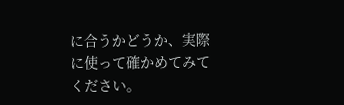に合うかどうか、実際に使って確かめてみてください。